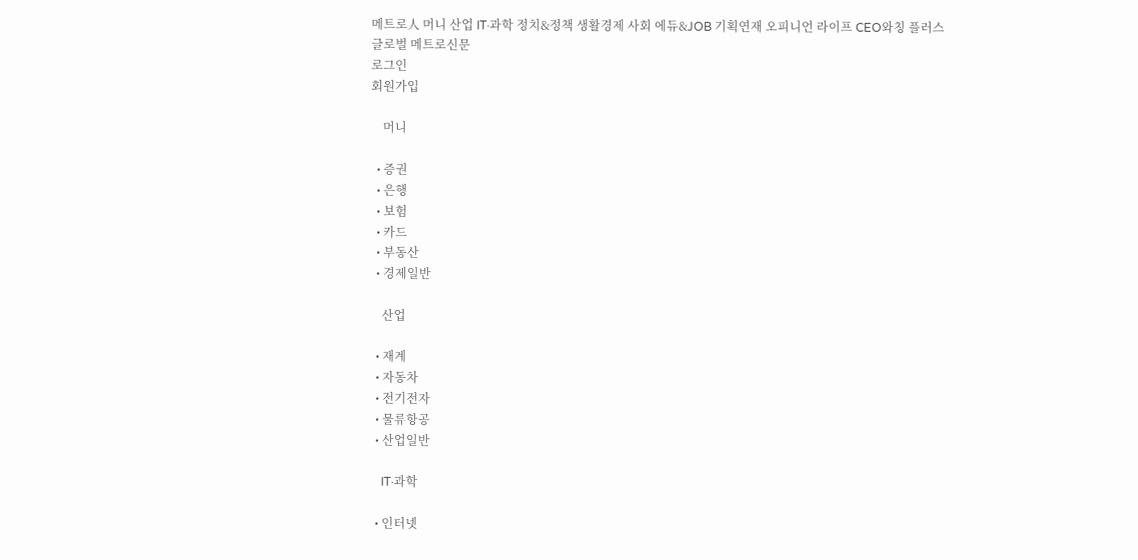메트로人 머니 산업 IT·과학 정치&정책 생활경제 사회 에듀&JOB 기획연재 오피니언 라이프 CEO와칭 플러스
글로벌 메트로신문
로그인
회원가입

    머니

  • 증권
  • 은행
  • 보험
  • 카드
  • 부동산
  • 경제일반

    산업

  • 재계
  • 자동차
  • 전기전자
  • 물류항공
  • 산업일반

    IT·과학

  • 인터넷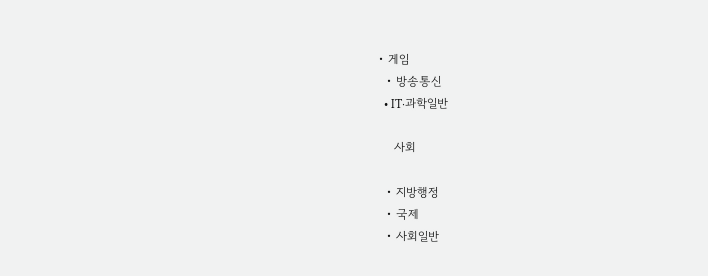• 게임
  • 방송통신
  • IT·과학일반

    사회

  • 지방행정
  • 국제
  • 사회일반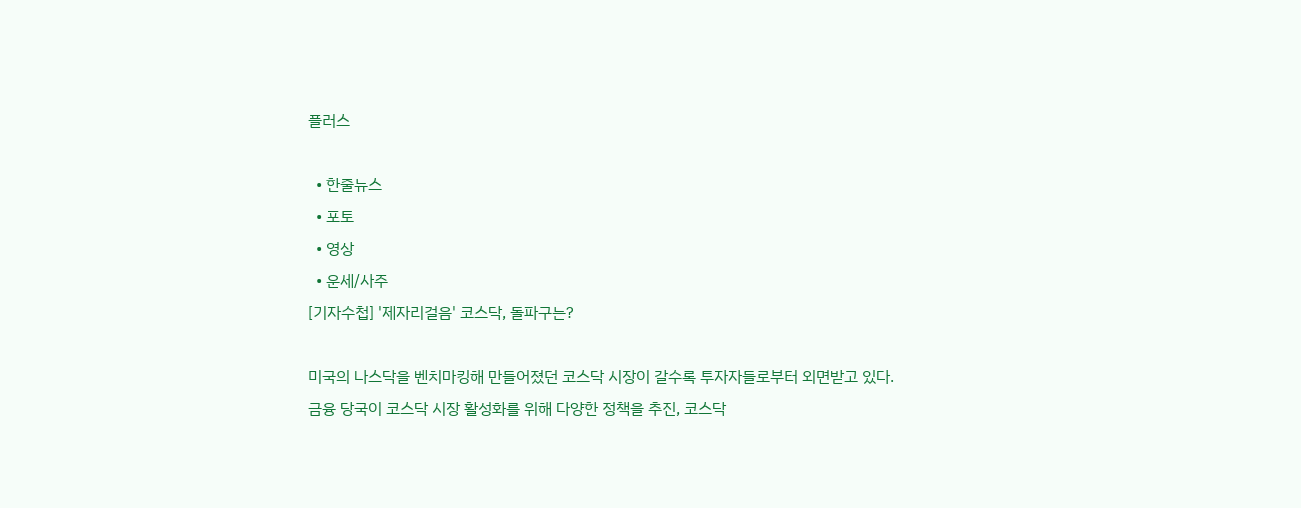플러스

  • 한줄뉴스
  • 포토
  • 영상
  • 운세/사주
[기자수첩] '제자리걸음' 코스닥, 돌파구는?

미국의 나스닥을 벤치마킹해 만들어졌던 코스닥 시장이 갈수록 투자자들로부터 외면받고 있다. 금융 당국이 코스닥 시장 활성화를 위해 다양한 정책을 추진, 코스닥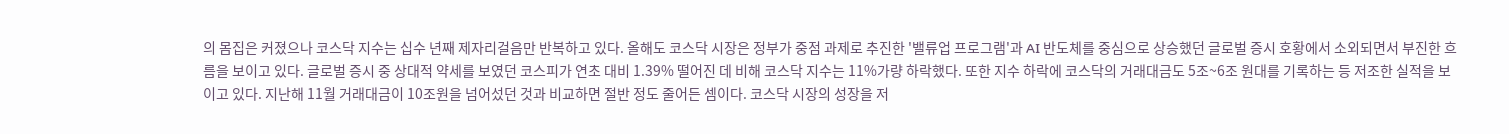의 몸집은 커졌으나 코스닥 지수는 십수 년째 제자리걸음만 반복하고 있다. 올해도 코스닥 시장은 정부가 중점 과제로 추진한 '밸류업 프로그램'과 AI 반도체를 중심으로 상승했던 글로벌 증시 호황에서 소외되면서 부진한 흐름을 보이고 있다. 글로벌 증시 중 상대적 약세를 보였던 코스피가 연초 대비 1.39% 떨어진 데 비해 코스닥 지수는 11%가량 하락했다. 또한 지수 하락에 코스닥의 거래대금도 5조~6조 원대를 기록하는 등 저조한 실적을 보이고 있다. 지난해 11월 거래대금이 10조원을 넘어섰던 것과 비교하면 절반 정도 줄어든 셈이다. 코스닥 시장의 성장을 저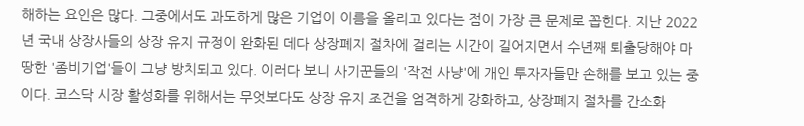해하는 요인은 많다. 그중에서도 과도하게 많은 기업이 이름을 올리고 있다는 점이 가장 큰 문제로 꼽힌다. 지난 2022년 국내 상장사들의 상장 유지 규정이 완화된 데다 상장폐지 절차에 걸리는 시간이 길어지면서 수년째 퇴출당해야 마땅한 '좀비기업'들이 그냥 방치되고 있다. 이러다 보니 사기꾼들의 '작전 사냥'에 개인 투자자들만 손해를 보고 있는 중이다. 코스닥 시장 활성화를 위해서는 무엇보다도 상장 유지 조건을 엄격하게 강화하고, 상장폐지 절차를 간소화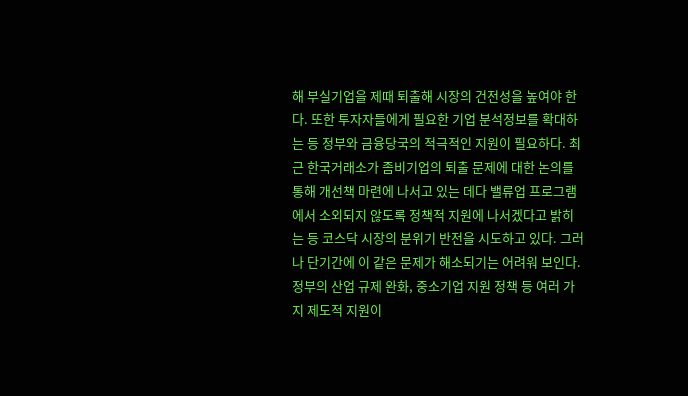해 부실기업을 제때 퇴출해 시장의 건전성을 높여야 한다. 또한 투자자들에게 필요한 기업 분석정보를 확대하는 등 정부와 금융당국의 적극적인 지원이 필요하다. 최근 한국거래소가 좀비기업의 퇴출 문제에 대한 논의를 통해 개선책 마련에 나서고 있는 데다 밸류업 프로그램에서 소외되지 않도록 정책적 지원에 나서겠다고 밝히는 등 코스닥 시장의 분위기 반전을 시도하고 있다. 그러나 단기간에 이 같은 문제가 해소되기는 어려워 보인다. 정부의 산업 규제 완화, 중소기업 지원 정책 등 여러 가지 제도적 지원이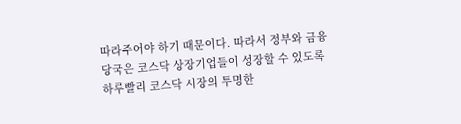따라주어야 하기 때문이다. 따라서 정부와 금융당국은 코스닥 상장기업들이 성장할 수 있도록 하루빨리 코스닥 시장의 투명한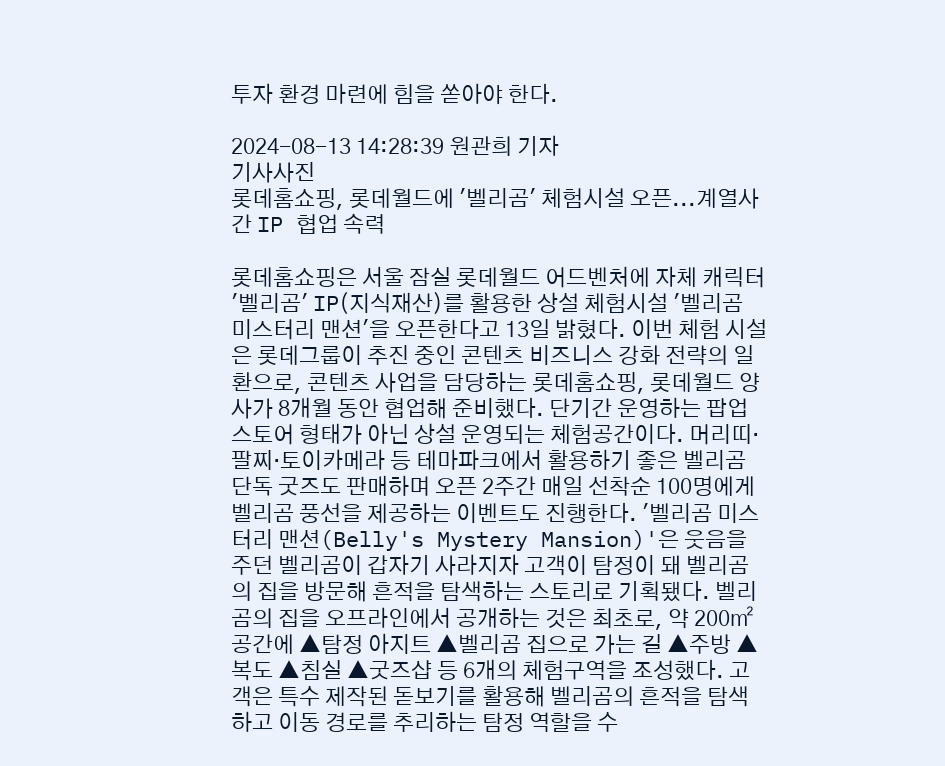투자 환경 마련에 힘을 쏟아야 한다.

2024-08-13 14:28:39 원관희 기자
기사사진
롯데홈쇼핑, 롯데월드에 '벨리곰' 체험시설 오픈...계열사간 IP 협업 속력

롯데홈쇼핑은 서울 잠실 롯데월드 어드벤처에 자체 캐릭터 '벨리곰' IP(지식재산)를 활용한 상설 체험시설 '벨리곰 미스터리 맨션'을 오픈한다고 13일 밝혔다. 이번 체험 시설은 롯데그룹이 추진 중인 콘텐츠 비즈니스 강화 전략의 일환으로, 콘텐츠 사업을 담당하는 롯데홈쇼핑, 롯데월드 양사가 8개월 동안 협업해 준비했다. 단기간 운영하는 팝업스토어 형태가 아닌 상설 운영되는 체험공간이다. 머리띠·팔찌·토이카메라 등 테마파크에서 활용하기 좋은 벨리곰 단독 굿즈도 판매하며 오픈 2주간 매일 선착순 100명에게 벨리곰 풍선을 제공하는 이벤트도 진행한다. '벨리곰 미스터리 맨션(Belly's Mystery Mansion)'은 웃음을 주던 벨리곰이 갑자기 사라지자 고객이 탐정이 돼 벨리곰의 집을 방문해 흔적을 탐색하는 스토리로 기획됐다. 벨리곰의 집을 오프라인에서 공개하는 것은 최초로, 약 200㎡ 공간에 ▲탐정 아지트 ▲벨리곰 집으로 가는 길 ▲주방 ▲복도 ▲침실 ▲굿즈샵 등 6개의 체험구역을 조성했다. 고객은 특수 제작된 돋보기를 활용해 벨리곰의 흔적을 탐색하고 이동 경로를 추리하는 탐정 역할을 수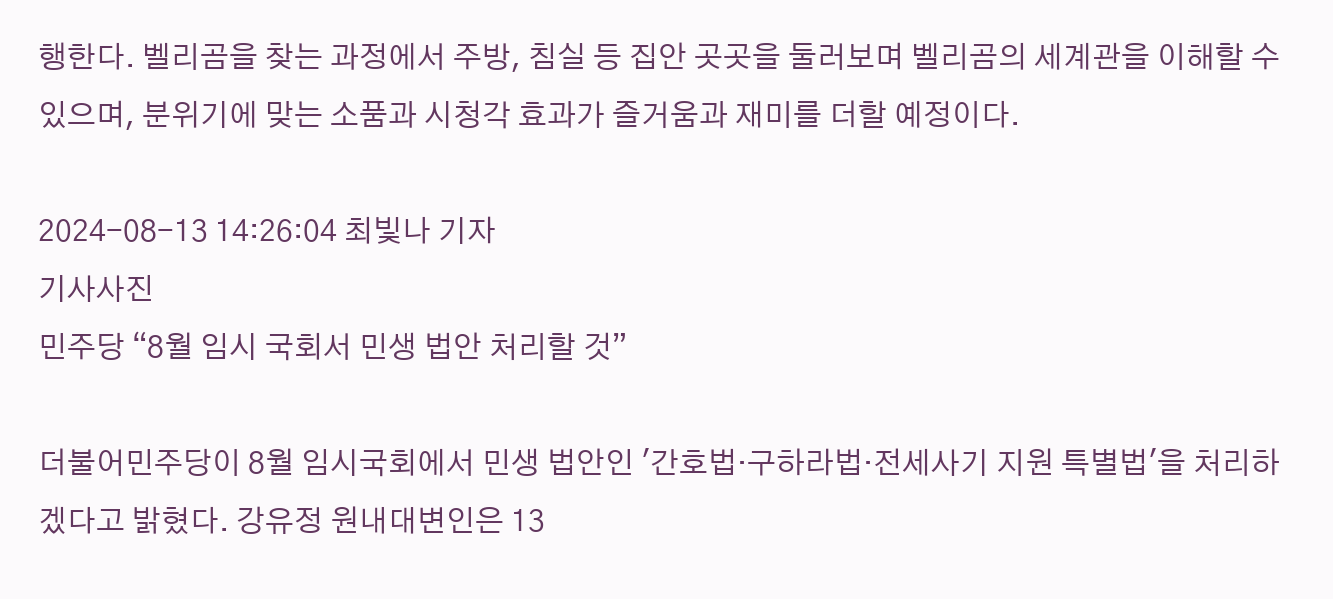행한다. 벨리곰을 찾는 과정에서 주방, 침실 등 집안 곳곳을 둘러보며 벨리곰의 세계관을 이해할 수 있으며, 분위기에 맞는 소품과 시청각 효과가 즐거움과 재미를 더할 예정이다.

2024-08-13 14:26:04 최빛나 기자
기사사진
민주당 “8월 임시 국회서 민생 법안 처리할 것”

더불어민주당이 8월 임시국회에서 민생 법안인 '간호법·구하라법·전세사기 지원 특별법'을 처리하겠다고 밝혔다. 강유정 원내대변인은 13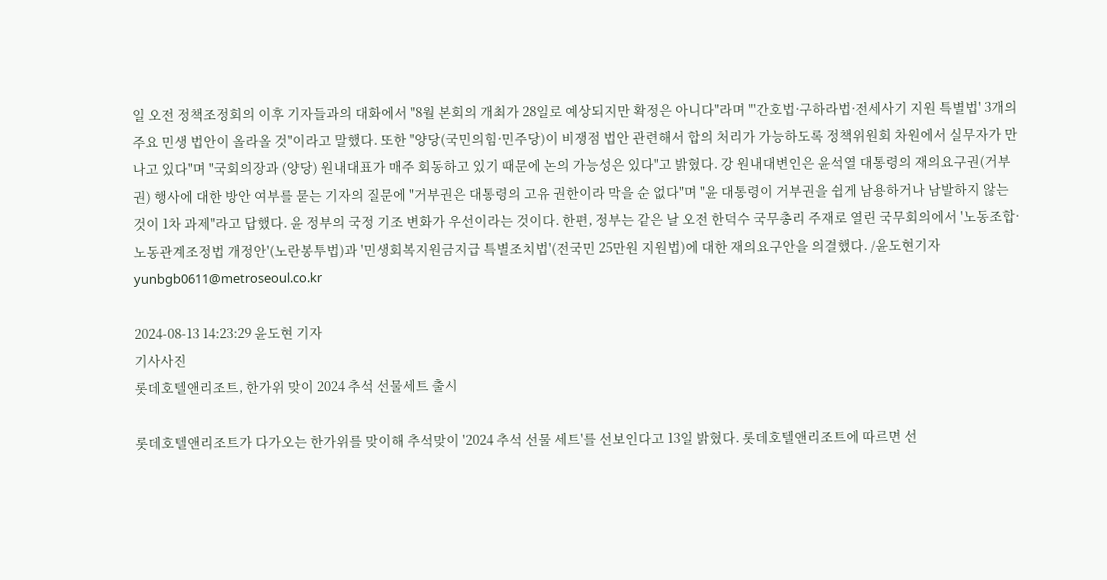일 오전 정책조정회의 이후 기자들과의 대화에서 "8월 본회의 개최가 28일로 예상되지만 확정은 아니다"라며 "'간호법·구하라법·전세사기 지원 특별법' 3개의 주요 민생 법안이 올라올 것"이라고 말했다. 또한 "양당(국민의힘·민주당)이 비쟁점 법안 관련해서 합의 처리가 가능하도록 정책위원회 차원에서 실무자가 만나고 있다"며 "국회의장과 (양당) 원내대표가 매주 회동하고 있기 때문에 논의 가능성은 있다"고 밝혔다. 강 원내대변인은 윤석열 대통령의 재의요구권(거부권) 행사에 대한 방안 여부를 묻는 기자의 질문에 "거부권은 대통령의 고유 권한이라 막을 순 없다"며 "윤 대통령이 거부권을 쉽게 남용하거나 남발하지 않는 것이 1차 과제"라고 답했다. 윤 정부의 국정 기조 변화가 우선이라는 것이다. 한편, 정부는 같은 날 오전 한덕수 국무총리 주재로 열린 국무회의에서 '노동조합·노동관계조정법 개정안'(노란봉투법)과 '민생회복지원금지급 특별조치법'(전국민 25만원 지원법)에 대한 재의요구안을 의결했다. /윤도현기자 yunbgb0611@metroseoul.co.kr

2024-08-13 14:23:29 윤도현 기자
기사사진
롯데호텔앤리조트, 한가위 맞이 2024 추석 선물세트 출시

롯데호텔앤리조트가 다가오는 한가위를 맞이해 추석맞이 '2024 추석 선물 세트'를 선보인다고 13일 밝혔다. 롯데호텔앤리조트에 따르면 선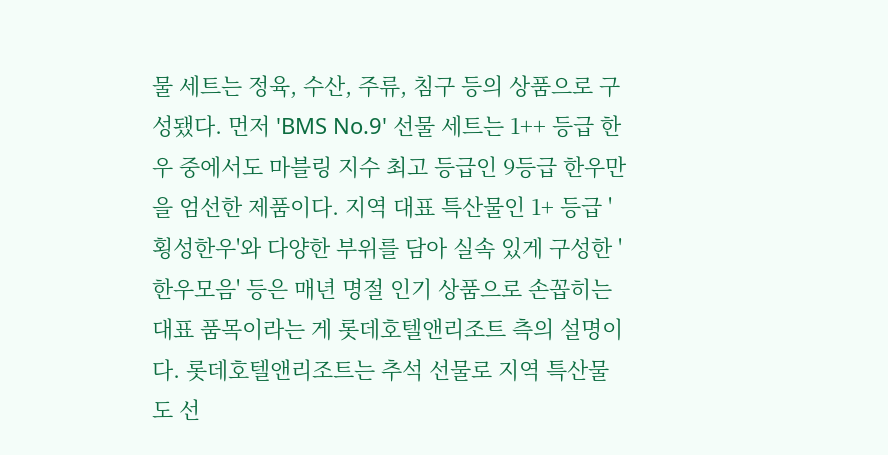물 세트는 정육, 수산, 주류, 침구 등의 상품으로 구성됐다. 먼저 'BMS No.9' 선물 세트는 1++ 등급 한우 중에서도 마블링 지수 최고 등급인 9등급 한우만을 엄선한 제품이다. 지역 대표 특산물인 1+ 등급 '횡성한우'와 다양한 부위를 담아 실속 있게 구성한 '한우모음' 등은 매년 명절 인기 상품으로 손꼽히는 대표 품목이라는 게 롯데호텔앤리조트 측의 설명이다. 롯데호텔앤리조트는 추석 선물로 지역 특산물도 선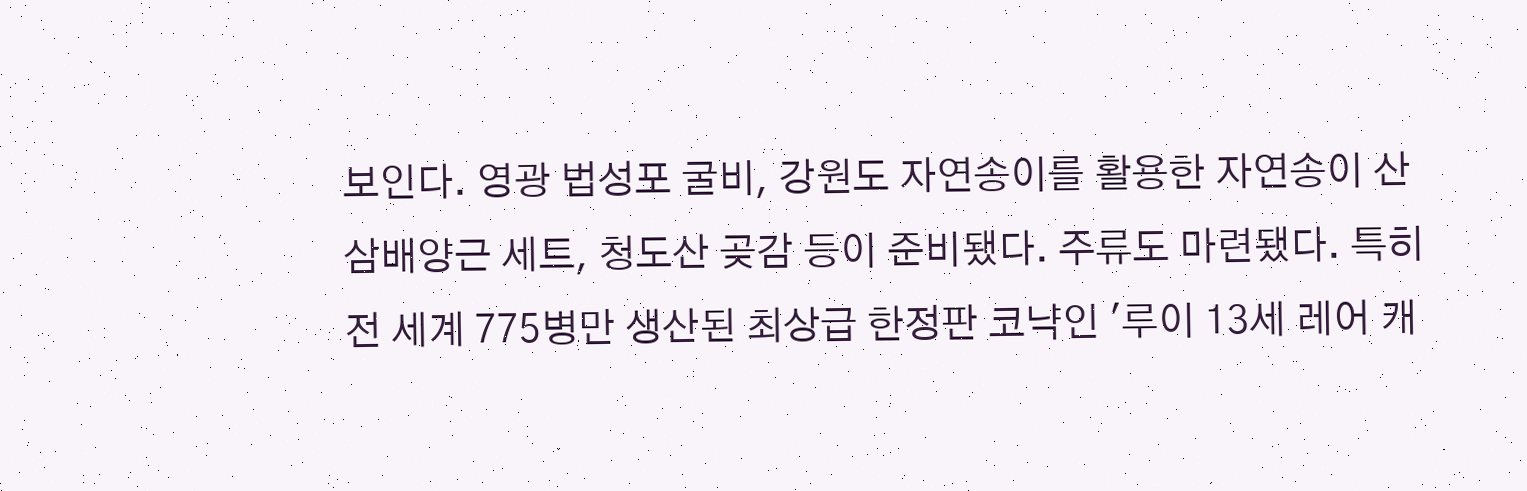보인다. 영광 법성포 굴비, 강원도 자연송이를 활용한 자연송이 산삼배양근 세트, 청도산 곶감 등이 준비됐다. 주류도 마련됐다. 특히 전 세계 775병만 생산된 최상급 한정판 코냑인 '루이 13세 레어 캐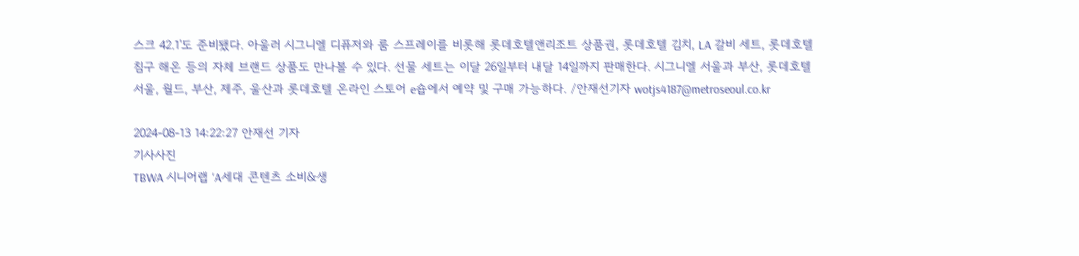스크 42.1'도 준비됐다. 아울러 시그니엘 디퓨저와 룸 스프레이를 비롯해 롯데호텔앤리조트 상품권, 롯데호텔 김치, LA 갈비 세트, 롯데호텔 침구 해온 등의 자체 브랜드 상품도 만나볼 수 있다. 선물 세트는 이달 26일부터 내달 14일까지 판매한다. 시그니엘 서울과 부산, 롯데호텔 서울, 월드, 부산, 제주, 울산과 롯데호텔 온라인 스토어 e숍에서 예약 및 구매 가능하다. /안재선기자 wotjs4187@metroseoul.co.kr

2024-08-13 14:22:27 안재선 기자
기사사진
TBWA 시니어랩 'A세대 콘텐츠 소비&생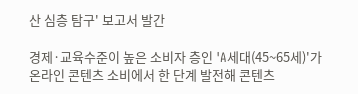산 심층 탐구' 보고서 발간

경제·교육수준이 높은 소비자 층인 'A세대(45~65세)'가 온라인 콘텐츠 소비에서 한 단계 발전해 콘텐츠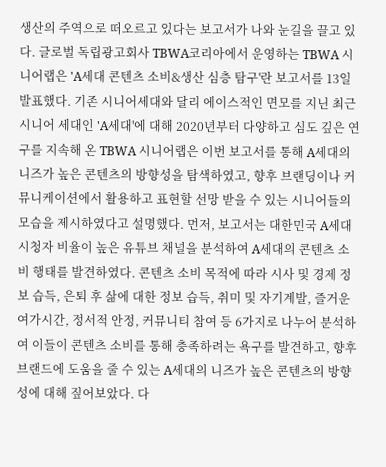생산의 주역으로 떠오르고 있다는 보고서가 나와 눈길을 끌고 있다. 글로벌 독립광고회사 TBWA코리아에서 운영하는 TBWA 시니어랩은 'A세대 콘텐츠 소비&생산 심층 탐구'란 보고서를 13일 발표했다. 기존 시니어세대와 달리 에이스적인 면모를 지닌 최근 시니어 세대인 'A세대'에 대해 2020년부터 다양하고 심도 깊은 연구를 지속해 온 TBWA 시니어랩은 이번 보고서를 통해 A세대의 니즈가 높은 콘텐츠의 방향성을 탐색하였고, 향후 브랜딩이나 커뮤니케이션에서 활용하고 표현할 선망 받을 수 있는 시니어들의 모습을 제시하였다고 설명했다. 먼저, 보고서는 대한민국 A세대 시청자 비율이 높은 유튜브 채널을 분석하여 A세대의 콘텐츠 소비 행태를 발견하였다. 콘텐츠 소비 목적에 따라 시사 및 경제 정보 습득, 은퇴 후 삶에 대한 정보 습득, 취미 및 자기계발, 즐거운 여가시간, 정서적 안정, 커뮤니티 참여 등 6가지로 나누어 분석하여 이들이 콘텐츠 소비를 통해 충족하려는 욕구를 발견하고, 향후 브랜드에 도움을 줄 수 있는 A세대의 니즈가 높은 콘텐츠의 방향성에 대해 짚어보았다. 다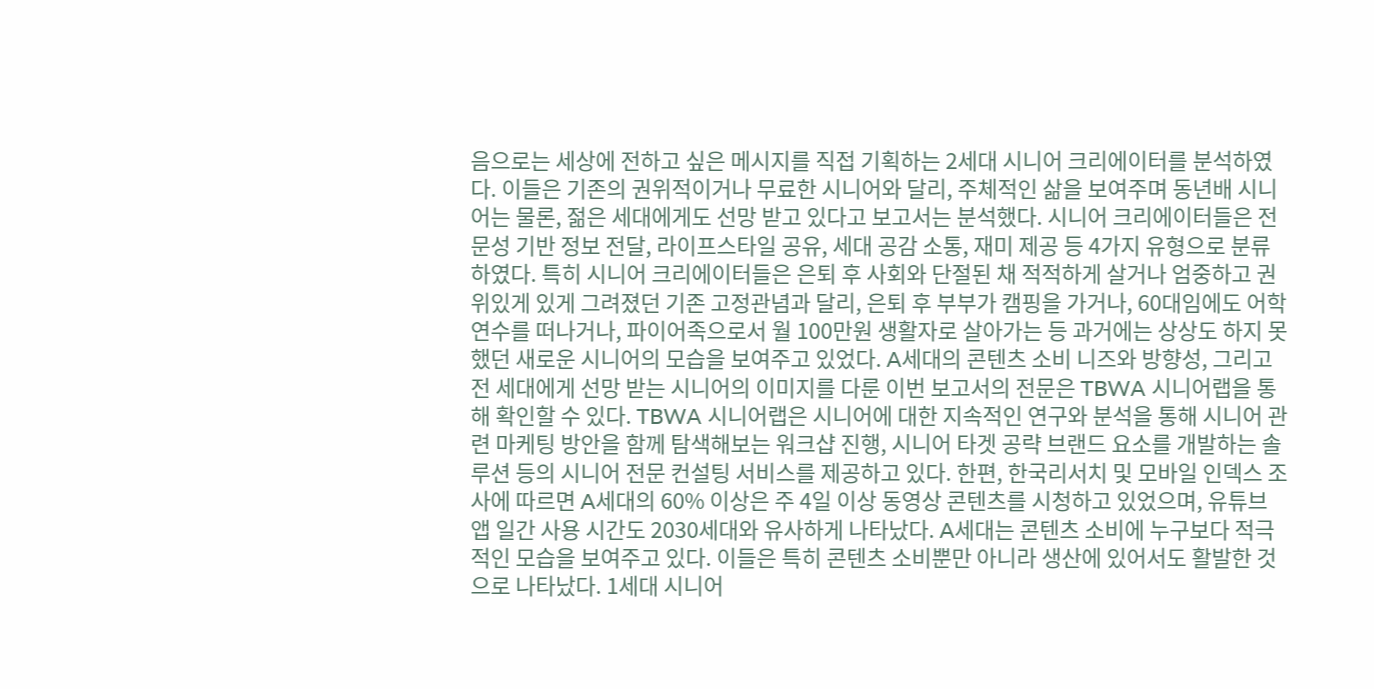음으로는 세상에 전하고 싶은 메시지를 직접 기획하는 2세대 시니어 크리에이터를 분석하였다. 이들은 기존의 권위적이거나 무료한 시니어와 달리, 주체적인 삶을 보여주며 동년배 시니어는 물론, 젊은 세대에게도 선망 받고 있다고 보고서는 분석했다. 시니어 크리에이터들은 전문성 기반 정보 전달, 라이프스타일 공유, 세대 공감 소통, 재미 제공 등 4가지 유형으로 분류하였다. 특히 시니어 크리에이터들은 은퇴 후 사회와 단절된 채 적적하게 살거나 엄중하고 권위있게 있게 그려졌던 기존 고정관념과 달리, 은퇴 후 부부가 캠핑을 가거나, 60대임에도 어학연수를 떠나거나, 파이어족으로서 월 100만원 생활자로 살아가는 등 과거에는 상상도 하지 못했던 새로운 시니어의 모습을 보여주고 있었다. A세대의 콘텐츠 소비 니즈와 방향성, 그리고 전 세대에게 선망 받는 시니어의 이미지를 다룬 이번 보고서의 전문은 TBWA 시니어랩을 통해 확인할 수 있다. TBWA 시니어랩은 시니어에 대한 지속적인 연구와 분석을 통해 시니어 관련 마케팅 방안을 함께 탐색해보는 워크샵 진행, 시니어 타겟 공략 브랜드 요소를 개발하는 솔루션 등의 시니어 전문 컨설팅 서비스를 제공하고 있다. 한편, 한국리서치 및 모바일 인덱스 조사에 따르면 A세대의 60% 이상은 주 4일 이상 동영상 콘텐츠를 시청하고 있었으며, 유튜브 앱 일간 사용 시간도 2030세대와 유사하게 나타났다. A세대는 콘텐츠 소비에 누구보다 적극적인 모습을 보여주고 있다. 이들은 특히 콘텐츠 소비뿐만 아니라 생산에 있어서도 활발한 것으로 나타났다. 1세대 시니어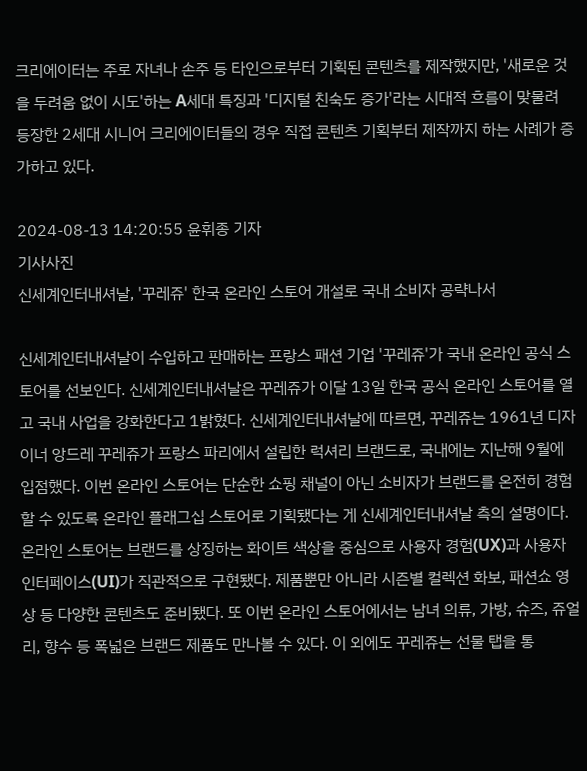크리에이터는 주로 자녀나 손주 등 타인으로부터 기획된 콘텐츠를 제작했지만, '새로운 것을 두려움 없이 시도'하는 A세대 특징과 '디지털 친숙도 증가'라는 시대적 흐름이 맞물려 등장한 2세대 시니어 크리에이터들의 경우 직접 콘텐츠 기획부터 제작까지 하는 사례가 증가하고 있다.

2024-08-13 14:20:55 윤휘종 기자
기사사진
신세계인터내셔날, '꾸레쥬' 한국 온라인 스토어 개설로 국내 소비자 공략나서

신세계인터내셔날이 수입하고 판매하는 프랑스 패션 기업 '꾸레쥬'가 국내 온라인 공식 스토어를 선보인다. 신세계인터내셔날은 꾸레쥬가 이달 13일 한국 공식 온라인 스토어를 열고 국내 사업을 강화한다고 1밝혔다. 신세계인터내셔날에 따르면, 꾸레쥬는 1961년 디자이너 앙드레 꾸레쥬가 프랑스 파리에서 설립한 럭셔리 브랜드로, 국내에는 지난해 9월에 입점했다. 이번 온라인 스토어는 단순한 쇼핑 채널이 아닌 소비자가 브랜드를 온전히 경험할 수 있도록 온라인 플래그십 스토어로 기획됐다는 게 신세계인터내셔날 측의 설명이다. 온라인 스토어는 브랜드를 상징하는 화이트 색상을 중심으로 사용자 경험(UX)과 사용자 인터페이스(UI)가 직관적으로 구현됐다. 제품뿐만 아니라 시즌별 컬렉션 화보, 패션쇼 영상 등 다양한 콘텐츠도 준비됐다. 또 이번 온라인 스토어에서는 남녀 의류, 가방, 슈즈, 쥬얼리, 향수 등 폭넓은 브랜드 제품도 만나볼 수 있다. 이 외에도 꾸레쥬는 선물 탭을 통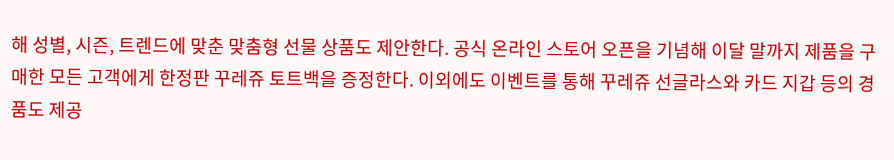해 성별, 시즌, 트렌드에 맞춘 맞춤형 선물 상품도 제안한다. 공식 온라인 스토어 오픈을 기념해 이달 말까지 제품을 구매한 모든 고객에게 한정판 꾸레쥬 토트백을 증정한다. 이외에도 이벤트를 통해 꾸레쥬 선글라스와 카드 지갑 등의 경품도 제공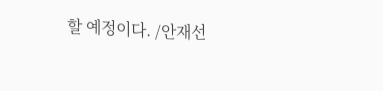할 예정이다. /안재선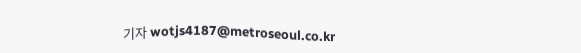기자 wotjs4187@metroseoul.co.kr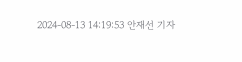2024-08-13 14:19:53 안재선 기자